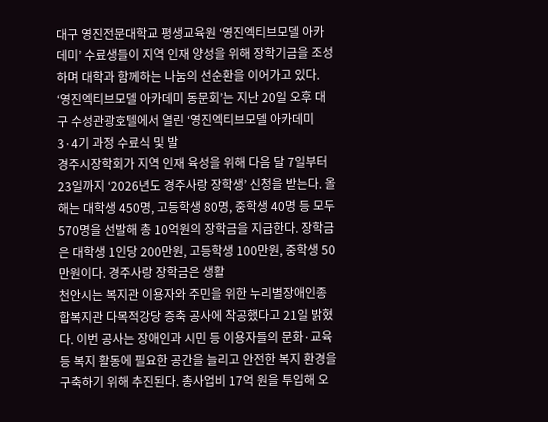대구 영진전문대학교 평생교육원 ‘영진엑티브모델 아카데미’ 수료생들이 지역 인재 양성을 위해 장학기금을 조성하며 대학과 함께하는 나눔의 선순환을 이어가고 있다. ‘영진엑티브모델 아카데미 동문회’는 지난 20일 오후 대구 수성관광호텔에서 열린 ‘영진엑티브모델 아카데미 3·4기 과정 수료식 및 발
경주시장학회가 지역 인재 육성을 위해 다음 달 7일부터 23일까지 ‘2026년도 경주사랑 장학생’ 신청을 받는다. 올해는 대학생 450명, 고등학생 80명, 중학생 40명 등 모두 570명을 선발해 총 10억원의 장학금을 지급한다. 장학금은 대학생 1인당 200만원, 고등학생 100만원, 중학생 50만원이다. 경주사랑 장학금은 생활
천안시는 복지관 이용자와 주민을 위한 누리별장애인종합복지관 다목적강당 증축 공사에 착공했다고 21일 밝혔다. 이번 공사는 장애인과 시민 등 이용자들의 문화·교육 등 복지 활동에 필요한 공간을 늘리고 안전한 복지 환경을 구축하기 위해 추진된다. 총사업비 17억 원을 투입해 오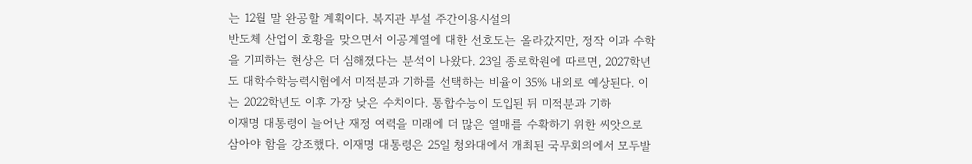는 12월 말 완공할 계획이다. 복지관 부설 주간이용시설의
반도체 산업이 호황을 맞으면서 이공계열에 대한 선호도는 올라갔지만, 정작 이과 수학을 기피하는 현상은 더 심해졌다는 분석이 나왔다. 23일 종로학원에 따르면, 2027학년도 대학수학능력시험에서 미적분과 기하를 선택하는 비율이 35% 내외로 예상된다. 이는 2022학년도 이후 가장 낮은 수치이다. 통합수능이 도입된 뒤 미적분과 기하
이재명 대통령이 늘어난 재정 여력을 미래에 더 많은 열매를 수확하기 위한 씨앗으로 삼아야 함을 강조했다. 이재명 대통령은 25일 청와대에서 개최된 국무회의에서 모두발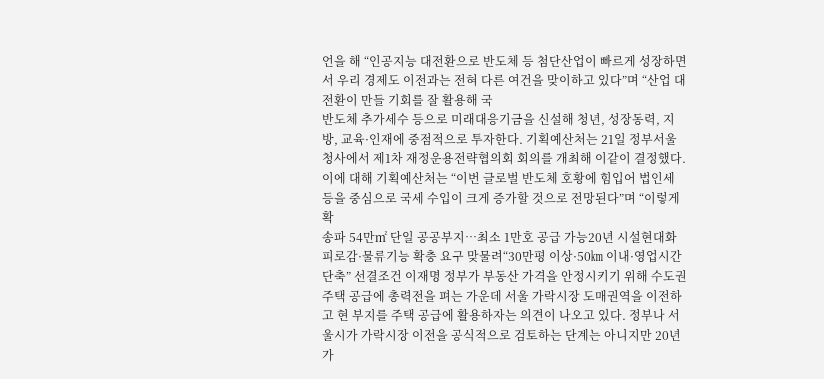언을 해 “인공지능 대전환으로 반도체 등 첨단산업이 빠르게 성장하면서 우리 경제도 이전과는 전혀 다른 여건을 맞이하고 있다”며 “산업 대전환이 만들 기회를 잘 활용해 국
반도체 추가세수 등으로 미래대응기금을 신설해 청년, 성장동력, 지방, 교육·인재에 중점적으로 투자한다. 기획예산처는 21일 정부서울청사에서 제1차 재정운용전략협의회 회의를 개최해 이같이 결정했다. 이에 대해 기획예산처는 “이번 글로벌 반도체 호황에 힘입어 법인세 등을 중심으로 국세 수입이 크게 증가할 것으로 전망된다”며 “이렇게 확
송파 54만㎡ 단일 공공부지…최소 1만호 공급 가능20년 시설현대화 피로감·물류기능 확충 요구 맞물려“30만평 이상·50㎞ 이내·영업시간 단축” 선결조건 이재명 정부가 부동산 가격을 안정시키기 위해 수도권 주택 공급에 총력전을 펴는 가운데 서울 가락시장 도매권역을 이전하고 현 부지를 주택 공급에 활용하자는 의견이 나오고 있다. 정부나 서울시가 가락시장 이전을 공식적으로 검토하는 단계는 아니지만 20년 가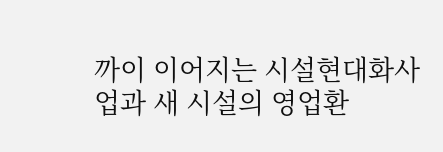까이 이어지는 시설현대화사업과 새 시설의 영업환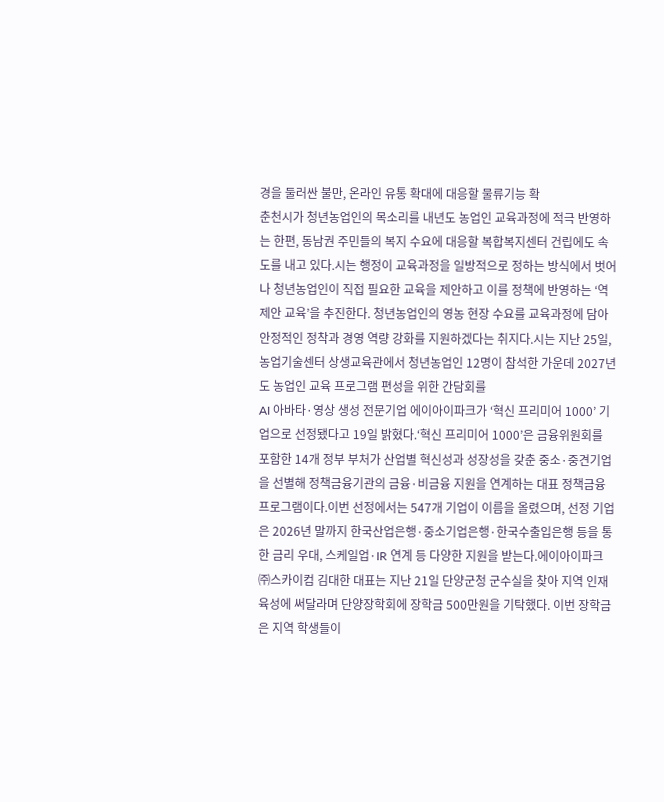경을 둘러싼 불만, 온라인 유통 확대에 대응할 물류기능 확
춘천시가 청년농업인의 목소리를 내년도 농업인 교육과정에 적극 반영하는 한편, 동남권 주민들의 복지 수요에 대응할 복합복지센터 건립에도 속도를 내고 있다.시는 행정이 교육과정을 일방적으로 정하는 방식에서 벗어나 청년농업인이 직접 필요한 교육을 제안하고 이를 정책에 반영하는 ‘역제안 교육’을 추진한다. 청년농업인의 영농 현장 수요를 교육과정에 담아 안정적인 정착과 경영 역량 강화를 지원하겠다는 취지다.시는 지난 25일, 농업기술센터 상생교육관에서 청년농업인 12명이 참석한 가운데 2027년도 농업인 교육 프로그램 편성을 위한 간담회를
AI 아바타·영상 생성 전문기업 에이아이파크가 ‘혁신 프리미어 1000’ 기업으로 선정됐다고 19일 밝혔다.‘혁신 프리미어 1000’은 금융위원회를 포함한 14개 정부 부처가 산업별 혁신성과 성장성을 갖춘 중소·중견기업을 선별해 정책금융기관의 금융·비금융 지원을 연계하는 대표 정책금융 프로그램이다.이번 선정에서는 547개 기업이 이름을 올렸으며, 선정 기업은 2026년 말까지 한국산업은행·중소기업은행·한국수출입은행 등을 통한 금리 우대, 스케일업·IR 연계 등 다양한 지원을 받는다.에이아이파크
㈜스카이컴 김대한 대표는 지난 21일 단양군청 군수실을 찾아 지역 인재 육성에 써달라며 단양장학회에 장학금 500만원을 기탁했다. 이번 장학금은 지역 학생들이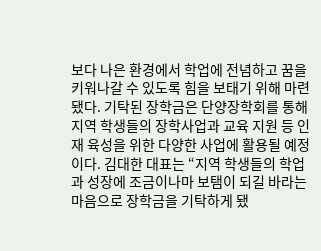보다 나은 환경에서 학업에 전념하고 꿈을 키워나갈 수 있도록 힘을 보태기 위해 마련됐다. 기탁된 장학금은 단양장학회를 통해 지역 학생들의 장학사업과 교육 지원 등 인재 육성을 위한 다양한 사업에 활용될 예정이다. 김대한 대표는 “지역 학생들의 학업과 성장에 조금이나마 보탬이 되길 바라는 마음으로 장학금을 기탁하게 됐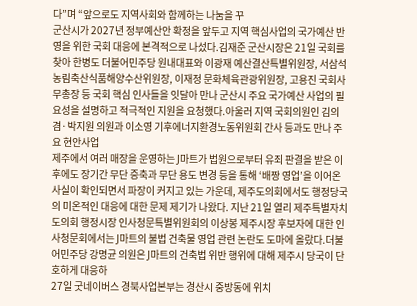다”며 “앞으로도 지역사회와 함께하는 나눔을 꾸
군산시가 2027년 정부예산안 확정을 앞두고 지역 핵심사업의 국가예산 반영을 위한 국회 대응에 본격적으로 나섰다.김재준 군산시장은 21일 국회를 찾아 한병도 더불어민주당 원내대표와 이광재 예산결산특별위원장, 서삼석 농림축산식품해양수산위원장, 이재정 문화체육관광위원장, 고용진 국회사무총장 등 국회 핵심 인사들을 잇달아 만나 군산시 주요 국가예산 사업의 필요성을 설명하고 적극적인 지원을 요청했다.아울러 지역 국회의원인 김의겸·박지원 의원과 이소영 기후에너지환경노동위원회 간사 등과도 만나 주요 현안사업
제주에서 여러 매장을 운영하는 J마트가 법원으로부터 유죄 판결을 받은 이후에도 장기간 무단 증축과 무단 용도 변경 등을 통해 ‘배짱 영업’을 이어온 사실이 확인되면서 파장이 커지고 있는 가운데, 제주도의회에서도 행정당국의 미온적인 대응에 대한 문제 제기가 나왔다. 지난 21일 열리 제주특별자치도의회 행정시장 인사청문특별위원회의 이상봉 제주시장 후보자에 대한 인사청문회에서는 J마트의 불법 건축물 영업 관련 논란도 도마에 올랐다.더불어민주당 강명균 의원은 J마트의 건축법 위반 행위에 대해 제주시 당국이 단호하게 대응하
27일 굿네이버스 경북사업본부는 경산시 중방동에 위치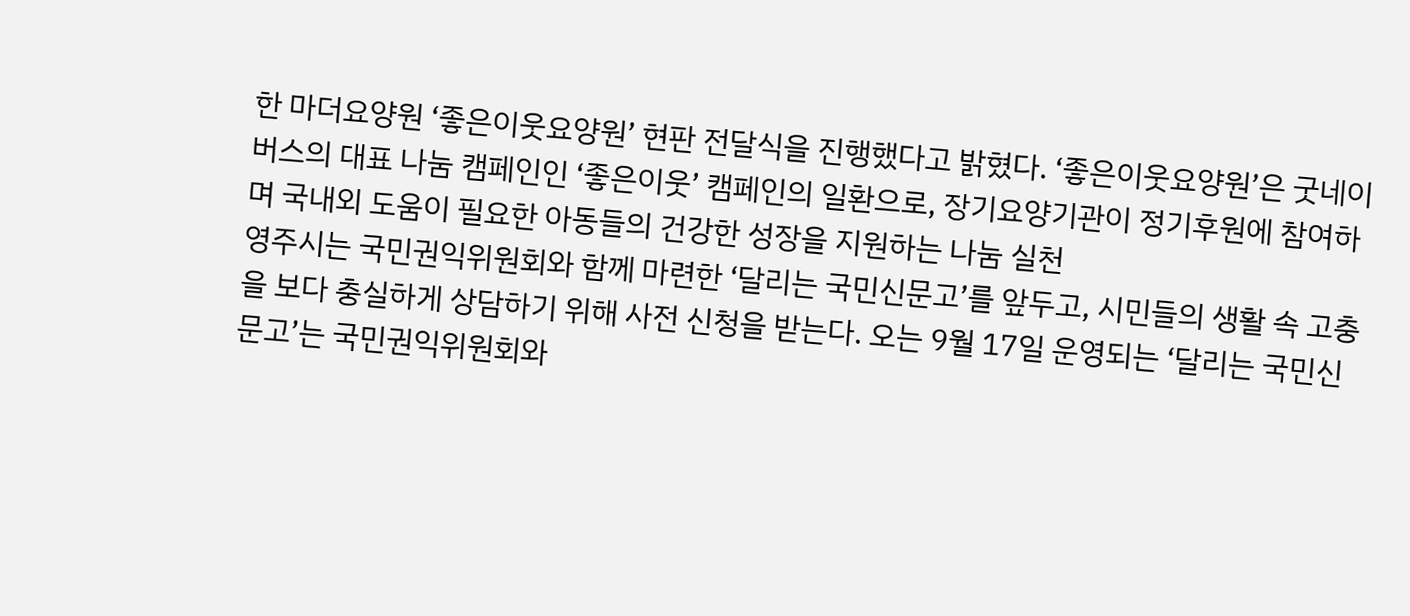한 마더요양원 ‘좋은이웃요양원’ 현판 전달식을 진행했다고 밝혔다. ‘좋은이웃요양원’은 굿네이버스의 대표 나눔 캠페인인 ‘좋은이웃’ 캠페인의 일환으로, 장기요양기관이 정기후원에 참여하며 국내외 도움이 필요한 아동들의 건강한 성장을 지원하는 나눔 실천
영주시는 국민권익위원회와 함께 마련한 ‘달리는 국민신문고’를 앞두고, 시민들의 생활 속 고충을 보다 충실하게 상담하기 위해 사전 신청을 받는다. 오는 9월 17일 운영되는 ‘달리는 국민신문고’는 국민권익위원회와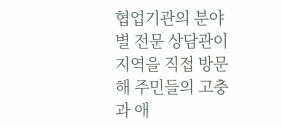협업기관의 분야별 전문 상담관이 지역을 직접 방문해 주민들의 고충과 애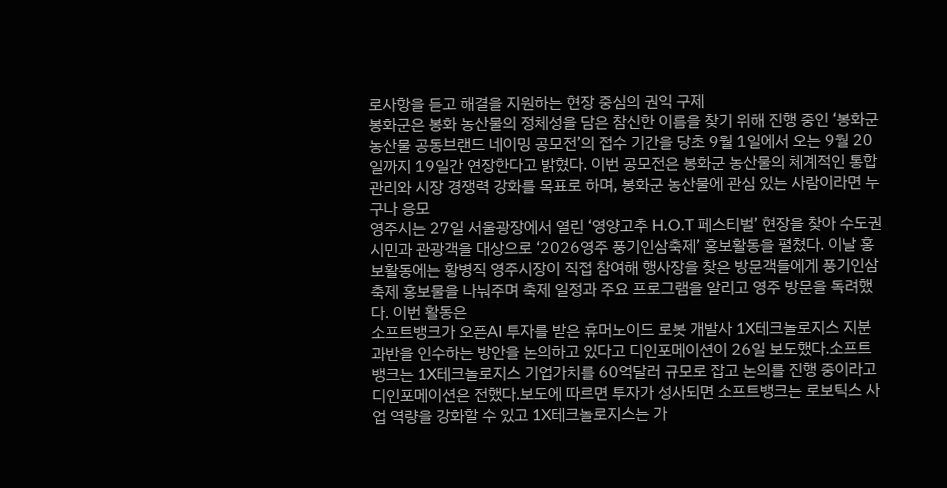로사항을 듣고 해결을 지원하는 현장 중심의 권익 구제
봉화군은 봉화 농산물의 정체성을 담은 참신한 이름을 찾기 위해 진행 중인 ‘봉화군 농산물 공동브랜드 네이밍 공모전’의 접수 기간을 당초 9월 1일에서 오는 9월 20일까지 19일간 연장한다고 밝혔다. 이번 공모전은 봉화군 농산물의 체계적인 통합 관리와 시장 경쟁력 강화를 목표로 하며, 봉화군 농산물에 관심 있는 사람이라면 누구나 응모
영주시는 27일 서울광장에서 열린 ‘영양고추 H.O.T 페스티벌’ 현장을 찾아 수도권 시민과 관광객을 대상으로 ‘2026영주 풍기인삼축제’ 홍보활동을 펼쳤다. 이날 홍보활동에는 황병직 영주시장이 직접 참여해 행사장을 찾은 방문객들에게 풍기인삼축제 홍보물을 나눠주며 축제 일정과 주요 프로그램을 알리고 영주 방문을 독려했다. 이번 활동은
소프트뱅크가 오픈AI 투자를 받은 휴머노이드 로봇 개발사 1X테크놀로지스 지분 과반을 인수하는 방안을 논의하고 있다고 디인포메이션이 26일 보도했다.소프트뱅크는 1X테크놀로지스 기업가치를 60억달러 규모로 잡고 논의를 진행 중이라고 디인포메이션은 전했다.보도에 따르면 투자가 성사되면 소프트뱅크는 로보틱스 사업 역량을 강화할 수 있고 1X테크놀로지스는 가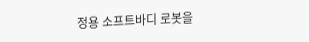정용 소프트바디 로봇을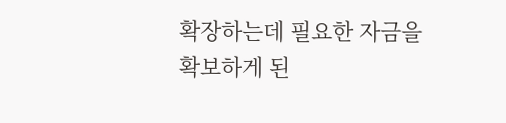확장하는데 필요한 자금을 확보하게 된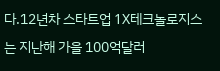다.12년차 스타트업 1X테크놀로지스는 지난해 가을 100억달러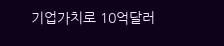기업가치로 10억달러